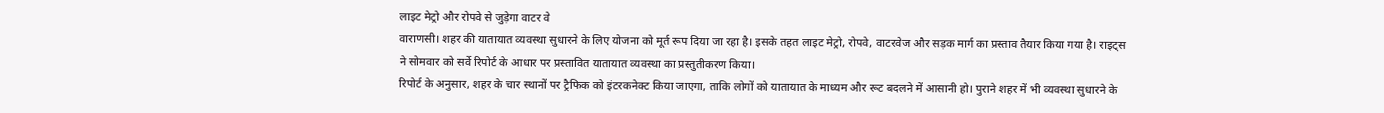लाइट मेट्रो और रोपवे से जुड़ेगा वाटर वे
वाराणसी। शहर की यातायात व्यवस्था सुधारने के लिए योजना को मूर्त रूप दिया जा रहा है। इसके तहत लाइट मेट्रो, रोपवे, वाटरवेज और सड़क मार्ग का प्रस्ताव तैयार किया गया है। राइट्स ने सोमवार को सर्वे रिपोर्ट के आधार पर प्रस्तावित यातायात व्यवस्था का प्रस्तुतीकरण किया।
रिपोर्ट के अनुसार, शहर के चार स्थानों पर ट्रैफिक को इंटरकनेक्ट किया जाएगा, ताकि लोगों को यातायात के माध्यम और रूट बदलने में आसानी हो। पुराने शहर में भी व्यवस्था सुधारने के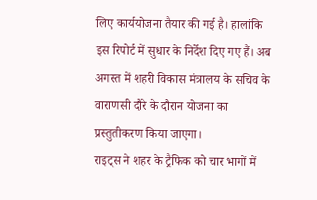लिए कार्ययोजना तैयार की गई है। हालांकि इस रिपोर्ट में सुधार के निर्देश दिए गए हैं। अब अगस्त में शहरी विकास मंत्रालय के सचिव के वाराणसी दौरे के दौरान योजना का प्रस्तुतीकरण किया जाएगा।
राइट्स ने शहर के ट्रैफिक को चार भागों में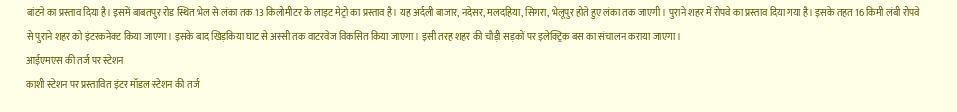बांटने का प्रस्ताव दिया है। इसमें बाबतपुर रोड स्थित भेल से लंका तक 13 किलोमीटर के लाइट मेट्रो का प्रस्ताव है। यह अर्दली बाजार, नदेसर, मलदहिया, सिगरा, भेलूपुर होते हुए लंका तक जाएगी। पुराने शहर में रोपवे का प्रस्ताव दिया गया है। इसके तहत 16 किमी लंबी रोपवे से पुराने शहर को इंटरकनेक्ट किया जाएगा। इसके बाद खिड़किया घाट से अस्सी तक वाटरवेज विकसित किया जाएगा। इसी तरह शहर की चौड़ी सड़कों पर इलेक्ट्रिक बस का संचालन कराया जाएगा।
आईएमएस की तर्ज पर स्टेशन
काशी स्टेशन पर प्रस्तावित इंटर मॉडल स्टेशन की तर्ज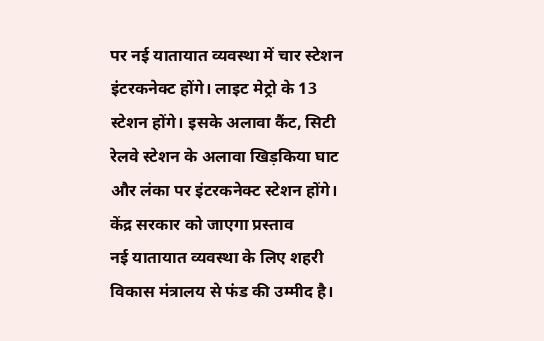पर नई यातायात व्यवस्था में चार स्टेशन इंटरकनेक्ट होंगे। लाइट मेट्रो के 13 स्टेशन होंगे। इसके अलावा कैंट, सिटी रेलवे स्टेशन के अलावा खिड़किया घाट और लंका पर इंटरकनेक्ट स्टेशन होंगे।
केंद्र सरकार को जाएगा प्रस्ताव
नई यातायात व्यवस्था के लिए शहरी विकास मंत्रालय से फंड की उम्मीद है।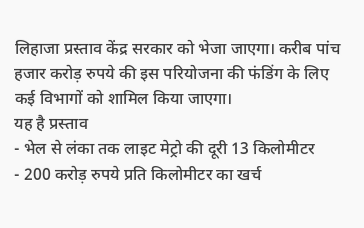लिहाजा प्रस्ताव केंद्र सरकार को भेजा जाएगा। करीब पांच हजार करोड़ रुपये की इस परियोजना की फंडिंग के लिए कई विभागों को शामिल किया जाएगा।
यह है प्रस्ताव
- भेल से लंका तक लाइट मेट्रो की दूरी 13 किलोमीटर
- 200 करोड़ रुपये प्रति किलोमीटर का खर्च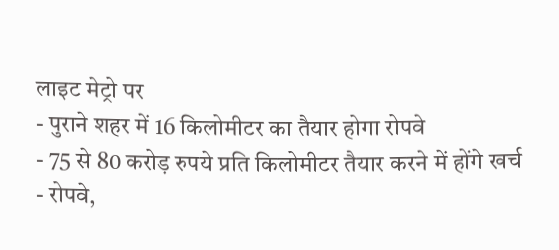लाइट मेट्रो पर
- पुराने शहर में 16 किलोमीटर का तैयार होगा रोपवे
- 75 से 80 करोड़ रुपये प्रति किलोमीटर तैयार करने में होंगे खर्च
- रोपवे,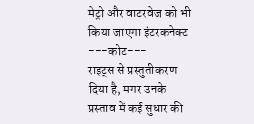मेट्रो और वाटरवेज को भी किया जाएगा इंटरकनेक्ट
---कोट---
राइट्स से प्रस्तुतीकरण दिया है, मगर उनके प्रस्ताव में कई सुधार की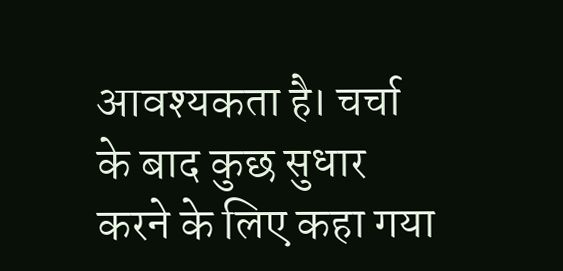आवश्यकता है। चर्चा के बाद कुछ सुधार करने के लिए कहा गया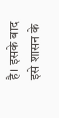है। इसके बाद इसे शासन के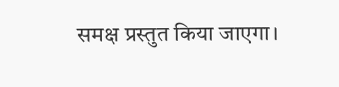समक्ष प्रस्तुत किया जाएगा।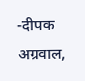-दीपक अग्रवाल,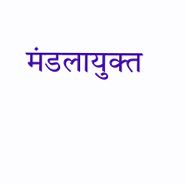मंडलायुक्त